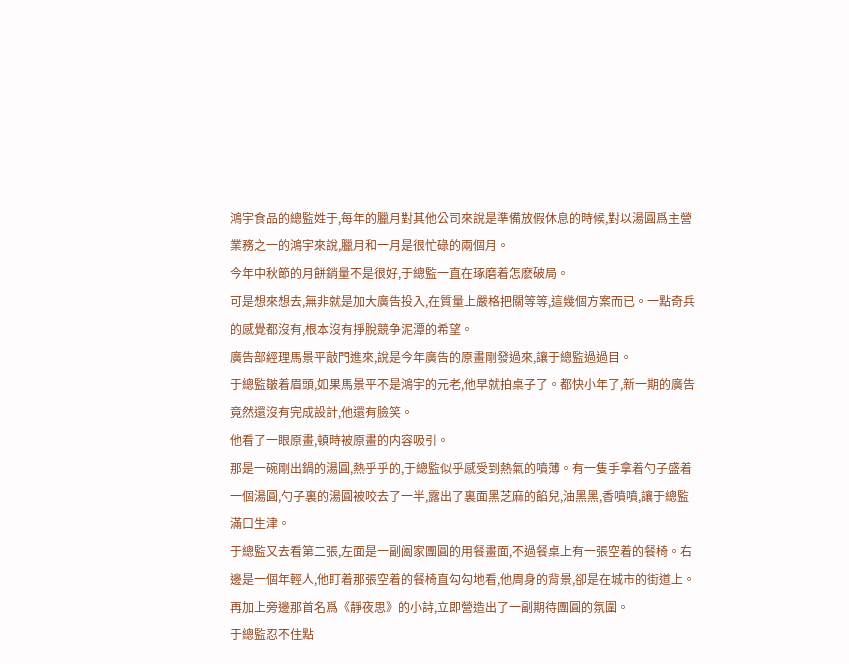鴻宇食品的總監姓于,每年的臘月對其他公司來說是準備放假休息的時候,對以湯圓爲主營業務之一的鴻宇來說,臘月和一月是很忙碌的兩個月。
今年中秋節的月餅銷量不是很好,于總監一直在琢磨着怎麽破局。
可是想來想去,無非就是加大廣告投入,在質量上嚴格把關等等,這幾個方案而已。一點奇兵的感覺都沒有,根本沒有掙脫競争泥潭的希望。
廣告部經理馬景平敲門進來,說是今年廣告的原畫剛發過來,讓于總監過過目。
于總監皺着眉頭,如果馬景平不是鴻宇的元老,他早就拍桌子了。都快小年了,新一期的廣告竟然還沒有完成設計,他還有臉笑。
他看了一眼原畫,頓時被原畫的内容吸引。
那是一碗剛出鍋的湯圓,熱乎乎的,于總監似乎感受到熱氣的噴薄。有一隻手拿着勺子盛着一個湯圓,勺子裏的湯圓被咬去了一半,露出了裏面黑芝麻的餡兒,油黑黑,香噴噴,讓于總監滿口生津。
于總監又去看第二張,左面是一副阖家團圓的用餐畫面,不過餐桌上有一張空着的餐椅。右邊是一個年輕人,他盯着那張空着的餐椅直勾勾地看,他周身的背景,卻是在城市的街道上。
再加上旁邊那首名爲《靜夜思》的小詩,立即營造出了一副期待團圓的氛圍。
于總監忍不住點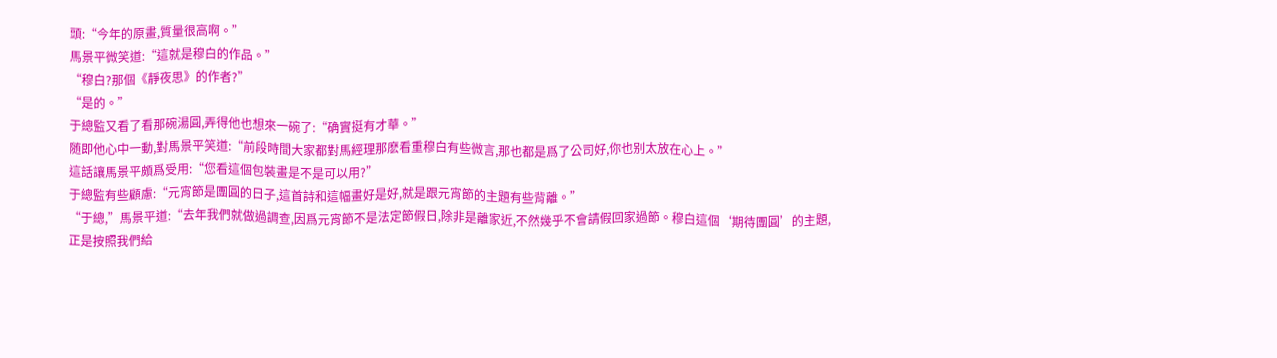頭:“今年的原畫,質量很高啊。”
馬景平微笑道:“這就是穆白的作品。”
“穆白?那個《靜夜思》的作者?”
“是的。”
于總監又看了看那碗湯圓,弄得他也想來一碗了:“确實挺有才華。”
随即他心中一動,對馬景平笑道:“前段時間大家都對馬經理那麽看重穆白有些微言,那也都是爲了公司好,你也别太放在心上。”
這話讓馬景平頗爲受用:“您看這個包裝畫是不是可以用?”
于總監有些顧慮:“元宵節是團圓的日子,這首詩和這幅畫好是好,就是跟元宵節的主題有些背離。”
“于總,”馬景平道:“去年我們就做過調查,因爲元宵節不是法定節假日,除非是離家近,不然幾乎不會請假回家過節。穆白這個‘期待團圓’的主題,正是按照我們給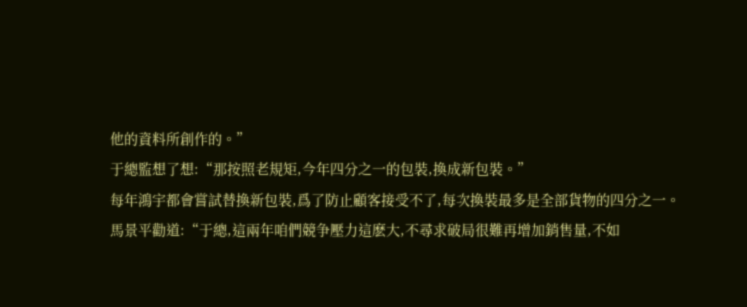他的資料所創作的。”
于總監想了想:“那按照老規矩,今年四分之一的包裝,換成新包裝。”
每年鴻宇都會嘗試替換新包裝,爲了防止顧客接受不了,每次換裝最多是全部貨物的四分之一。
馬景平勸道:“于總,這兩年咱們競争壓力這麽大,不尋求破局很難再增加銷售量,不如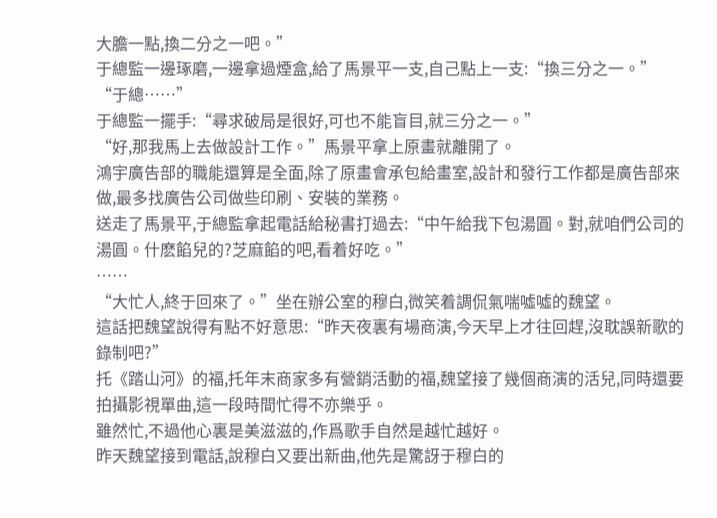大膽一點,換二分之一吧。”
于總監一邊琢磨,一邊拿過煙盒,給了馬景平一支,自己點上一支:“換三分之一。”
“于總……”
于總監一擺手:“尋求破局是很好,可也不能盲目,就三分之一。”
“好,那我馬上去做設計工作。”馬景平拿上原畫就離開了。
鴻宇廣告部的職能還算是全面,除了原畫會承包給畫室,設計和發行工作都是廣告部來做,最多找廣告公司做些印刷、安裝的業務。
送走了馬景平,于總監拿起電話給秘書打過去:“中午給我下包湯圓。對,就咱們公司的湯圓。什麽餡兒的?芝麻餡的吧,看着好吃。”
……
“大忙人,終于回來了。”坐在辦公室的穆白,微笑着調侃氣喘噓噓的魏望。
這話把魏望說得有點不好意思:“昨天夜裏有場商演,今天早上才往回趕,沒耽誤新歌的錄制吧?”
托《踏山河》的福,托年末商家多有營銷活動的福,魏望接了幾個商演的活兒,同時還要拍攝影視單曲,這一段時間忙得不亦樂乎。
雖然忙,不過他心裏是美滋滋的,作爲歌手自然是越忙越好。
昨天魏望接到電話,說穆白又要出新曲,他先是驚訝于穆白的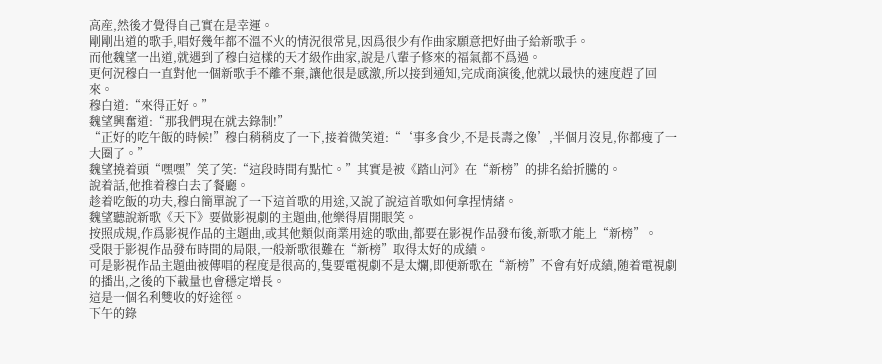高産,然後才覺得自己實在是幸運。
剛剛出道的歌手,唱好幾年都不溫不火的情況很常見,因爲很少有作曲家願意把好曲子給新歌手。
而他魏望一出道,就遇到了穆白這樣的天才級作曲家,說是八輩子修來的福氣都不爲過。
更何況穆白一直對他一個新歌手不離不棄,讓他很是感激,所以接到通知,完成商演後,他就以最快的速度趕了回來。
穆白道:“來得正好。”
魏望興奮道:“那我們現在就去錄制!”
“正好的吃午飯的時候!”穆白稍稍皮了一下,接着微笑道:“‘事多食少,不是長壽之像’,半個月沒見,你都瘦了一大圈了。”
魏望撓着頭“嘿嘿”笑了笑:“這段時間有點忙。”其實是被《踏山河》在“新榜”的排名給折騰的。
說着話,他推着穆白去了餐廳。
趁着吃飯的功夫,穆白簡單說了一下這首歌的用途,又說了說這首歌如何拿捏情緒。
魏望聽說新歌《天下》要做影視劇的主題曲,他樂得眉開眼笑。
按照成規,作爲影視作品的主題曲,或其他類似商業用途的歌曲,都要在影視作品發布後,新歌才能上“新榜”。
受限于影視作品發布時間的局限,一般新歌很難在“新榜”取得太好的成績。
可是影視作品主題曲被傳唱的程度是很高的,隻要電視劇不是太爛,即便新歌在“新榜”不會有好成績,随着電視劇的播出,之後的下載量也會穩定增長。
這是一個名利雙收的好途徑。
下午的錄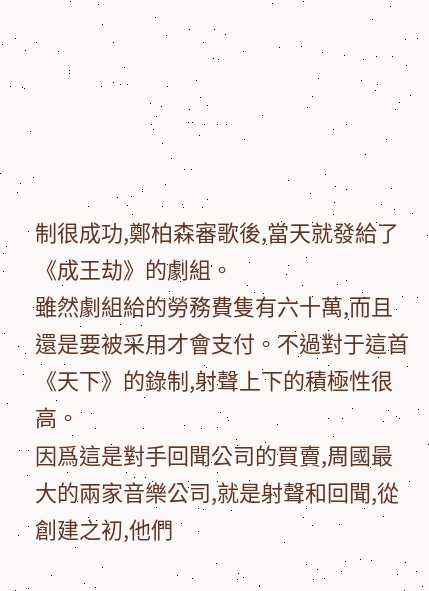制很成功,鄭柏森審歌後,當天就發給了《成王劫》的劇組。
雖然劇組給的勞務費隻有六十萬,而且還是要被采用才會支付。不過對于這首《天下》的錄制,射聲上下的積極性很高。
因爲這是對手回聞公司的買賣,周國最大的兩家音樂公司,就是射聲和回聞,從創建之初,他們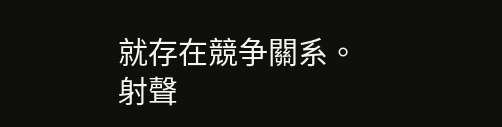就存在競争關系。
射聲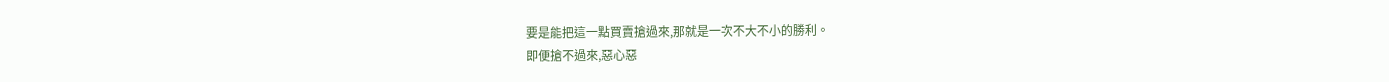要是能把這一點買賣搶過來,那就是一次不大不小的勝利。
即便搶不過來,惡心惡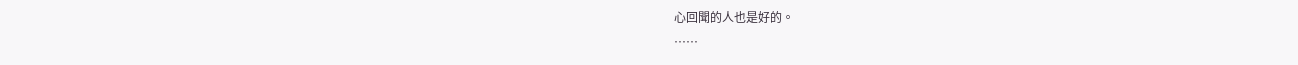心回聞的人也是好的。
……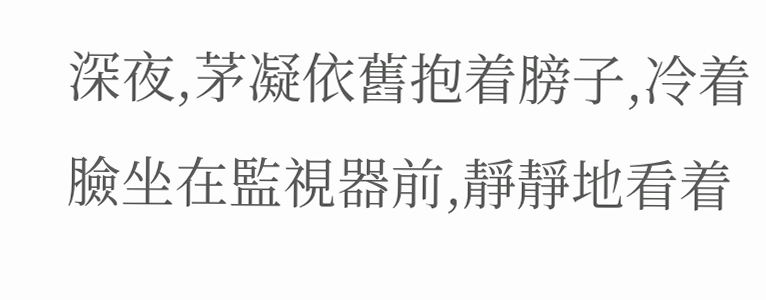深夜,茅凝依舊抱着膀子,冷着臉坐在監視器前,靜靜地看着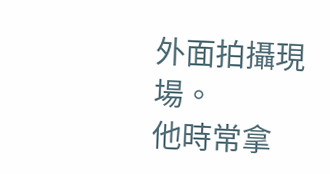外面拍攝現場。
他時常拿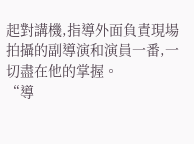起對講機,指導外面負責現場拍攝的副導演和演員一番,一切盡在他的掌握。
“導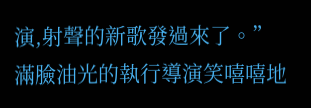演,射聲的新歌發過來了。”滿臉油光的執行導演笑嘻嘻地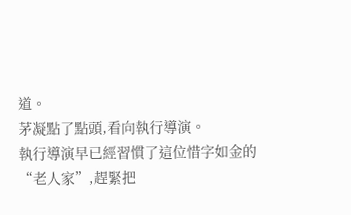道。
茅凝點了點頭,看向執行導演。
執行導演早已經習慣了這位惜字如金的“老人家”,趕緊把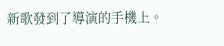新歌發到了導演的手機上。